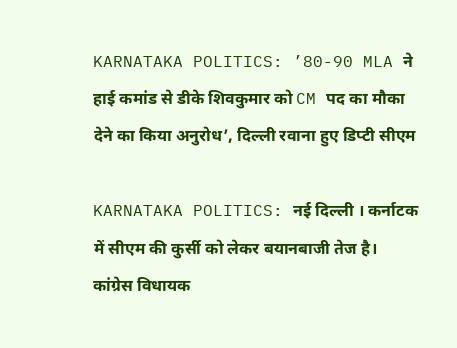KARNATAKA POLITICS: ’80-90 MLA ने हाई कमांड से डीके शिवकुमार को CM पद का मौका देने का किया अनुरोध’, दिल्ली रवाना हुए डिप्टी सीएम

KARNATAKA POLITICS: नई दिल्ली । कर्नाटक में सीएम की कुर्सी को लेकर बयानबाजी तेज है। कांग्रेस विधायक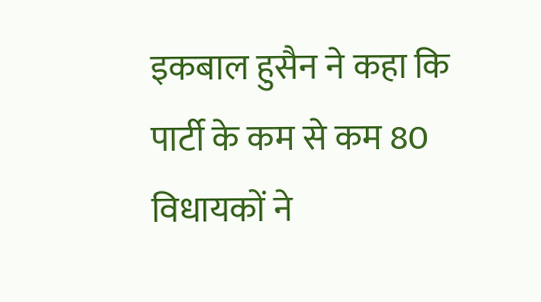इकबाल हुसैन ने कहा कि पार्टी के कम से कम 80 विधायकों ने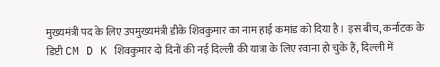मुख्यमंत्री पद के लिए उपमुख्यमंत्री डीके शिवकुमार का नाम हाई कमांड को दिया है। इस बीच, कर्नाटक के डिप्टी CM D K शिवकुमार दो दिनों की नई दिल्ली की यात्रा के लिए रवाना हो चुके हैं, दिल्ली में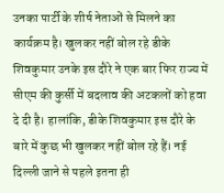उनका पार्टी के शीर्ष नेताओं से मिलने का कार्यक्रम है। खुलकर नहीं बोल रहे डीके शिवकुमार उनके इस दौरे ने एक बार फिर राज्य में सीएम की कुर्सी में बदलाव की अटकलों को हवा दे दी है। हालांकि, डीके शिवकुमार इस दौरे के बारे में कुछ भी खुलकर नहीं बोल रहे हैं। नई दिल्ली जाने से पहले इतना ही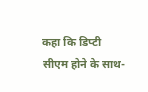कहा कि डिप्टी सीएम होने के साथ-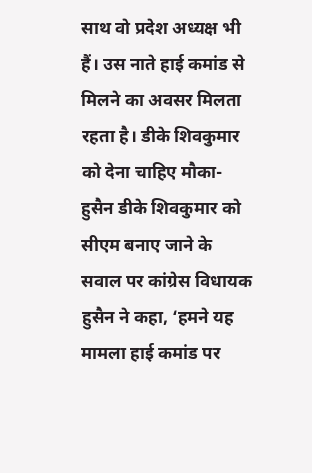साथ वो प्रदेश अध्यक्ष भी हैं। उस नाते हाई कमांड से मिलने का अवसर मिलता रहता है। डीके शिवकुमार को देना चाहिए मौका- हुसैन डीके शिवकुमार को सीएम बनाए जाने के सवाल पर कांग्रेस विधायक हुसैन ने कहा, ‘हमने यह मामला हाई कमांड पर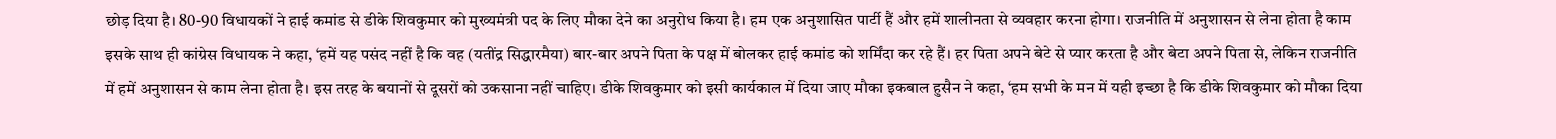छोड़ दिया है। 80-90 विधायकों ने हाई कमांड से डीके शिवकुमार को मुख्यमंत्री पद के लिए मौका देने का अनुरोध किया है। हम एक अनुशासित पार्टी हैं और हमें शालीनता से व्यवहार करना होगा। राजनीति में अनुशासन से लेना होता है काम इसके साथ ही कांग्रेस विधायक ने कहा, ‘हमें यह पसंद नहीं है कि वह (यतींद्र सिद्धारमैया) बार-बार अपने पिता के पक्ष में बोलकर हाई कमांड को शर्मिंदा कर रहे हैं। हर पिता अपने बेटे से प्यार करता है और बेटा अपने पिता से, लेकिन राजनीति में हमें अनुशासन से काम लेना होता है। इस तरह के बयानों से दूसरों को उकसाना नहीं चाहिए। डीके शिवकुमार को इसी कार्यकाल में दिया जाए मौका इकबाल हुसैन ने कहा, ‘हम सभी के मन में यही इच्छा है कि डीके शिवकुमार को मौका दिया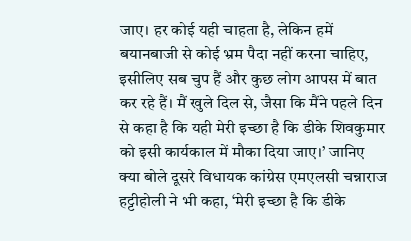जाए। हर कोई यही चाहता है, लेकिन हमें बयानबाजी से कोई भ्रम पैदा नहीं करना चाहिए, इसीलिए सब चुप हैं और कुछ लोग आपस में बात कर रहे हैं। मैं खुले दिल से, जैसा कि मैंने पहले दिन से कहा है कि यही मेरी इच्छा है कि डीके शिवकुमार को इसी कार्यकाल में मौका दिया जाए।’ जानिए क्या बोले दूसरे विधायक कांग्रेस एमएलसी चन्नाराज हट्टीहोली ने भी कहा, ‘मेरी इच्छा है कि डीके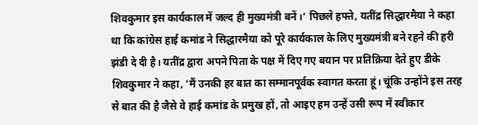शिवकुमार इस कार्यकाल में जल्द ही मुख्यमंत्री बनें।’ पिछले हफ्ते, यतींद्र सिद्धारमैया ने कहा था कि कांग्रेस हाई कमांड ने सिद्धारमैया को पूरे कार्यकाल के लिए मुख्यमंत्री बने रहने की हरी झंडी दे दी है। यतींद्र द्वारा अपने पिता के पक्ष में दिए गए बयान पर प्रतिक्रिया देते हुए डीके शिवकुमार ने कहा, ‘मैं उनकी हर बात का सम्मानपूर्वक स्वागत करता हूं। चूंकि उन्होंने इस तरह से बात की है जैसे वे हाई कमांड के प्रमुख हों, तो आइए हम उन्हें उसी रूप में स्वीकार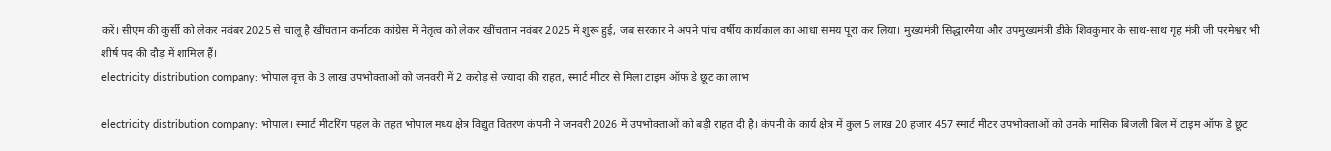करें। सीएम की कुर्सी को लेकर नवंबर 2025 से चालू है खींचतान कर्नाटक कांग्रेस में नेतृत्व को लेकर खींचतान नवंबर 2025 में शुरू हुई, जब सरकार ने अपने पांच वर्षीय कार्यकाल का आधा समय पूरा कर लिया। मुख्यमंत्री सिद्धारमैया और उपमुख्यमंत्री डीके शिवकुमार के साथ-साथ गृह मंत्री जी परमेश्वर भी शीर्ष पद की दौड़ में शामिल हैं।
electricity distribution company: भोपाल वृत्त के 3 लाख उपभोक्ताओं को जनवरी में 2 करोड़ से ज्यादा की राहत, स्मार्ट मीटर से मिला टाइम ऑफ डे छूट का लाभ

electricity distribution company: भोपाल। स्मार्ट मीटरिंग पहल के तहत भोपाल मध्य क्षेत्र विद्युत वितरण कंपनी ने जनवरी 2026 में उपभोक्ताओं को बड़ी राहत दी है। कंपनी के कार्य क्षेत्र में कुल 5 लाख 20 हजार 457 स्मार्ट मीटर उपभोक्ताओं को उनके मासिक बिजली बिल में टाइम ऑफ डे छूट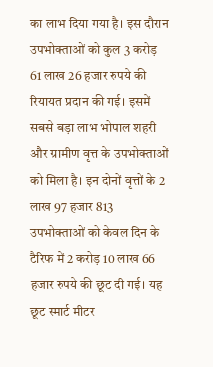का लाभ दिया गया है। इस दौरान उपभोक्ताओं को कुल 3 करोड़ 61 लाख 26 हजार रुपये की रियायत प्रदान की गई। इसमें सबसे बड़ा लाभ भोपाल शहरी और ग्रामीण वृत्त के उपभोक्ताओं को मिला है। इन दोनों वृत्तों के 2 लाख 97 हजार 813 उपभोक्ताओं को केवल दिन के टैरिफ में 2 करोड़ 10 लाख 66 हजार रुपये की छूट दी गई। यह छूट स्मार्ट मीटर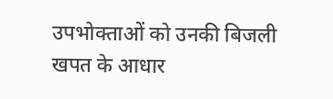उपभोक्ताओं को उनकी बिजली खपत के आधार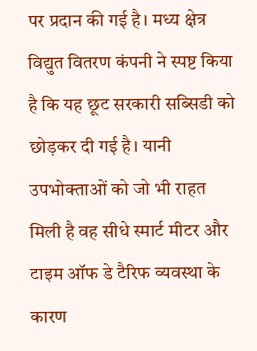पर प्रदान की गई है। मध्य क्षेत्र विद्युत वितरण कंपनी ने स्पष्ट किया है कि यह छूट सरकारी सब्सिडी को छोड़कर दी गई है। यानी उपभोक्ताओं को जो भी राहत मिली है वह सीधे स्मार्ट मीटर और टाइम ऑफ डे टैरिफ व्यवस्था के कारण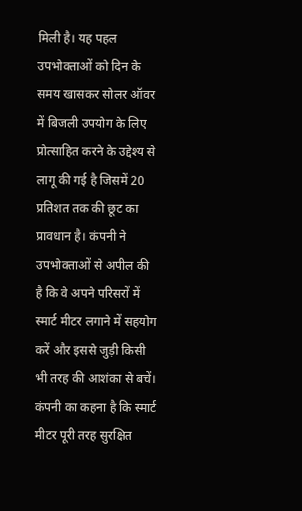मिली है। यह पहल उपभोक्ताओं को दिन के समय खासकर सोलर ऑवर में बिजली उपयोग के लिए प्रोत्साहित करने के उद्देश्य से लागू की गई है जिसमें 20 प्रतिशत तक की छूट का प्रावधान है। कंपनी ने उपभोक्ताओं से अपील की है कि वे अपने परिसरों में स्मार्ट मीटर लगाने में सहयोग करें और इससे जुड़ी किसी भी तरह की आशंका से बचें। कंपनी का कहना है कि स्मार्ट मीटर पूरी तरह सुरक्षित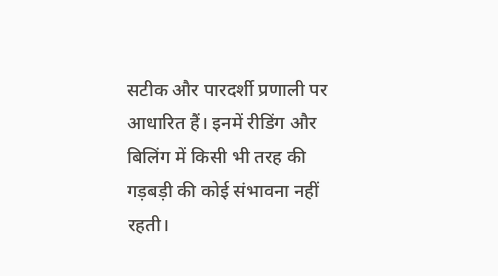सटीक और पारदर्शी प्रणाली पर आधारित हैं। इनमें रीडिंग और बिलिंग में किसी भी तरह की गड़बड़ी की कोई संभावना नहीं रहती।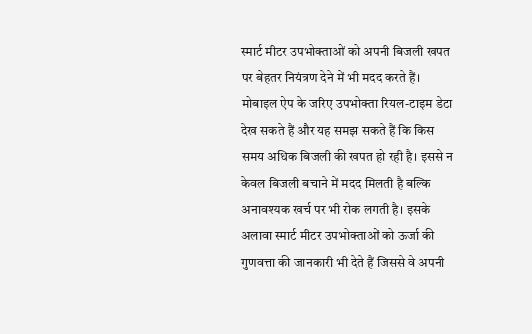स्मार्ट मीटर उपभोक्ताओं को अपनी बिजली खपत पर बेहतर नियंत्रण देने में भी मदद करते हैं। मोबाइल ऐप के जरिए उपभोक्ता रियल-टाइम डेटा देख सकते हैं और यह समझ सकते हैं कि किस समय अधिक बिजली की खपत हो रही है। इससे न केवल बिजली बचाने में मदद मिलती है बल्कि अनावश्यक खर्च पर भी रोक लगती है। इसके अलावा स्मार्ट मीटर उपभोक्ताओं को ऊर्जा की गुणवत्ता की जानकारी भी देते हैं जिससे वे अपनी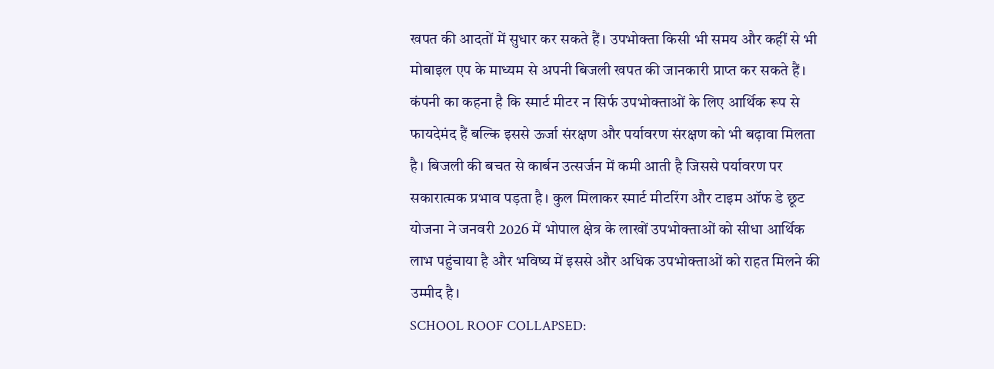खपत की आदतों में सुधार कर सकते हैं। उपभोक्ता किसी भी समय और कहीं से भी मोबाइल एप के माध्यम से अपनी बिजली खपत की जानकारी प्राप्त कर सकते हैं। कंपनी का कहना है कि स्मार्ट मीटर न सिर्फ उपभोक्ताओं के लिए आर्थिक रूप से फायदेमंद हैं बल्कि इससे ऊर्जा संरक्षण और पर्यावरण संरक्षण को भी बढ़ावा मिलता है। बिजली की बचत से कार्बन उत्सर्जन में कमी आती है जिससे पर्यावरण पर सकारात्मक प्रभाव पड़ता है। कुल मिलाकर स्मार्ट मीटरिंग और टाइम ऑफ डे छूट योजना ने जनवरी 2026 में भोपाल क्षेत्र के लाखों उपभोक्ताओं को सीधा आर्थिक लाभ पहुंचाया है और भविष्य में इससे और अधिक उपभोक्ताओं को राहत मिलने की उम्मीद है।
SCHOOL ROOF COLLAPSED: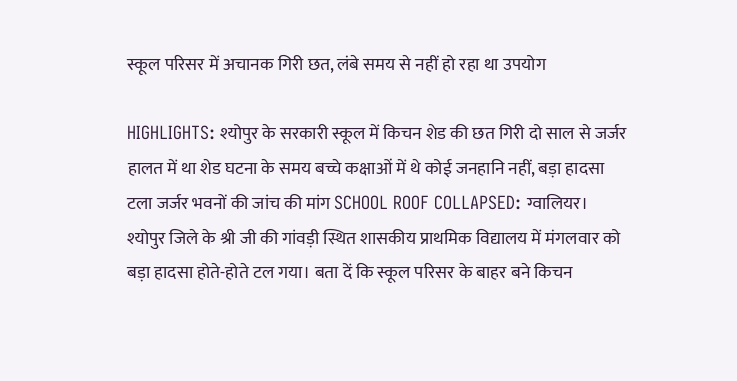स्कूल परिसर में अचानक गिरी छत, लंबे समय से नहीं हो रहा था उपयोग

HIGHLIGHTS: श्योपुर के सरकारी स्कूल में किचन शेड की छत गिरी दो साल से जर्जर हालत में था शेड घटना के समय बच्चे कक्षाओं में थे कोई जनहानि नहीं, बड़ा हादसा टला जर्जर भवनों की जांच की मांग SCHOOL ROOF COLLAPSED: ग्वालियर। श्योपुर जिले के श्री जी की गांवड़ी स्थित शासकीय प्राथमिक विद्यालय में मंगलवार को बड़ा हादसा होते-होते टल गया। बता दें कि स्कूल परिसर के बाहर बने किचन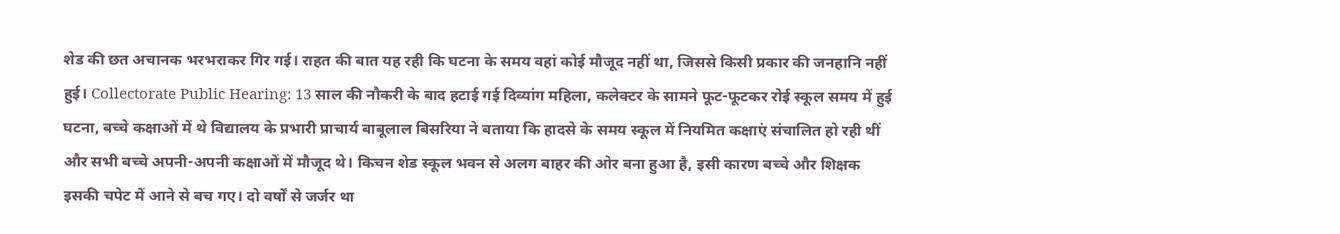शेड की छत अचानक भरभराकर गिर गई। राहत की बात यह रही कि घटना के समय वहां कोई मौजूद नहीं था, जिससे किसी प्रकार की जनहानि नहीं हुई। Collectorate Public Hearing: 13 साल की नौकरी के बाद हटाई गई दिव्यांग महिला, कलेक्टर के सामने फूट-फूटकर रोई स्कूल समय में हुई घटना, बच्चे कक्षाओं में थे विद्यालय के प्रभारी प्राचार्य बाबूलाल बिसरिया ने बताया कि हादसे के समय स्कूल में नियमित कक्षाएं संचालित हो रही थीं और सभी बच्चे अपनी-अपनी कक्षाओं में मौजूद थे। किचन शेड स्कूल भवन से अलग बाहर की ओर बना हुआ है, इसी कारण बच्चे और शिक्षक इसकी चपेट में आने से बच गए। दो वर्षों से जर्जर था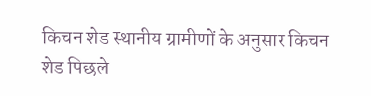किचन शेड स्थानीय ग्रामीणों के अनुसार किचन शेड पिछले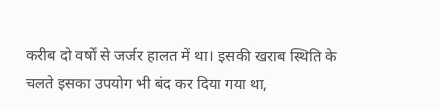करीब दो वर्षों से जर्जर हालत में था। इसकी खराब स्थिति के चलते इसका उपयोग भी बंद कर दिया गया था,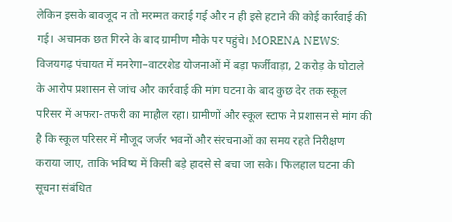लेकिन इसके बावजूद न तो मरम्मत कराई गई और न ही इसे हटाने की कोई कार्रवाई की गई। अचानक छत गिरने के बाद ग्रामीण मौके पर पहुंचे। MORENA NEWS: विजयगढ़ पंचायत में मनरेगा–वाटरशेड योजनाओं में बड़ा फर्जीवाड़ा, 2 करोड़ के घोटाले के आरोप प्रशासन से जांच और कार्रवाई की मांग घटना के बाद कुछ देर तक स्कूल परिसर में अफरा-तफरी का माहौल रहा। ग्रामीणों और स्कूल स्टाफ ने प्रशासन से मांग की है कि स्कूल परिसर में मौजूद जर्जर भवनों और संरचनाओं का समय रहते निरीक्षण कराया जाए, ताकि भविष्य में किसी बड़े हादसे से बचा जा सके। फिलहाल घटना की सूचना संबंधित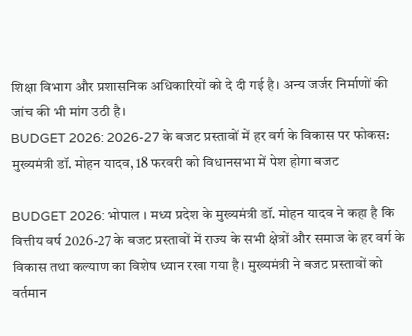शिक्षा विभाग और प्रशासनिक अधिकारियों को दे दी गई है। अन्य जर्जर निर्माणों की जांच की भी मांग उठी है।
BUDGET 2026: 2026-27 के बजट प्रस्तावों में हर वर्ग के विकास पर फोकस: मुख्यमंत्री डॉ. मोहन यादव, 18 फरवरी को विधानसभा में पेश होगा बजट

BUDGET 2026: भोपाल । मध्य प्रदेश के मुख्यमंत्री डॉ. मोहन यादव ने कहा है कि वित्तीय वर्ष 2026-27 के बजट प्रस्तावों में राज्य के सभी क्षेत्रों और समाज के हर वर्ग के विकास तथा कल्याण का विशेष ध्यान रखा गया है। मुख्यमंत्री ने बजट प्रस्तावों को वर्तमान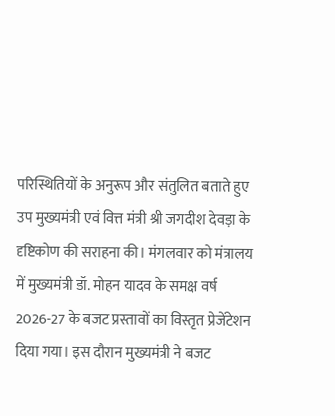परिस्थितियों के अनुरूप और संतुलित बताते हुए उप मुख्यमंत्री एवं वित्त मंत्री श्री जगदीश देवड़ा के दृष्टिकोण की सराहना की। मंगलवार को मंत्रालय में मुख्यमंत्री डॉ. मोहन यादव के समक्ष वर्ष 2026-27 के बजट प्रस्तावों का विस्तृत प्रेजेंटेशन दिया गया। इस दौरान मुख्यमंत्री ने बजट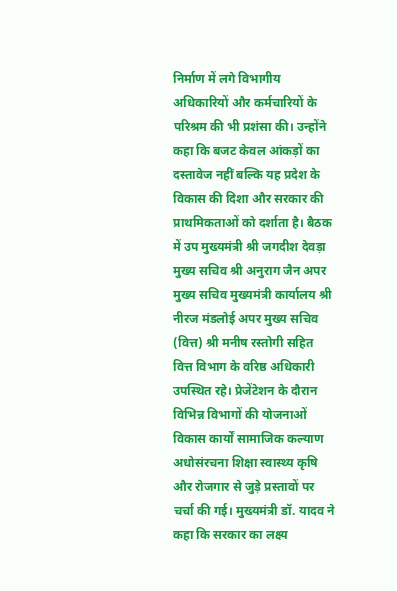निर्माण में लगे विभागीय अधिकारियों और कर्मचारियों के परिश्रम की भी प्रशंसा की। उन्होंने कहा कि बजट केवल आंकड़ों का दस्तावेज नहीं बल्कि यह प्रदेश के विकास की दिशा और सरकार की प्राथमिकताओं को दर्शाता है। बैठक में उप मुख्यमंत्री श्री जगदीश देवड़ा मुख्य सचिव श्री अनुराग जैन अपर मुख्य सचिव मुख्यमंत्री कार्यालय श्री नीरज मंडलोई अपर मुख्य सचिव (वित्त) श्री मनीष रस्तोगी सहित वित्त विभाग के वरिष्ठ अधिकारी उपस्थित रहे। प्रेजेंटेशन के दौरान विभिन्न विभागों की योजनाओं विकास कार्यों सामाजिक कल्याण अधोसंरचना शिक्षा स्वास्थ्य कृषि और रोजगार से जुड़े प्रस्तावों पर चर्चा की गई। मुख्यमंत्री डॉ. यादव ने कहा कि सरकार का लक्ष्य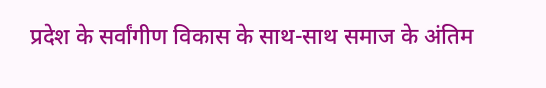प्रदेश के सर्वांगीण विकास के साथ-साथ समाज के अंतिम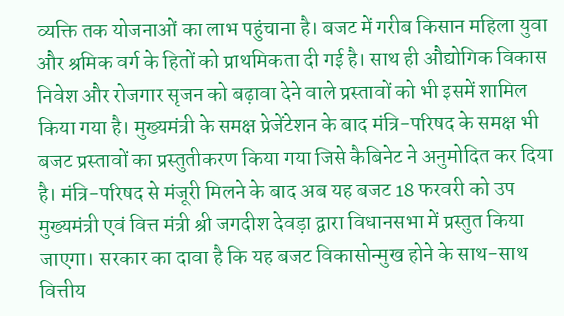व्यक्ति तक योजनाओं का लाभ पहुंचाना है। बजट में गरीब किसान महिला युवा और श्रमिक वर्ग के हितों को प्राथमिकता दी गई है। साथ ही औद्योगिक विकास निवेश और रोजगार सृजन को बढ़ावा देने वाले प्रस्तावों को भी इसमें शामिल किया गया है। मुख्यमंत्री के समक्ष प्रेजेंटेशन के बाद मंत्रि-परिषद के समक्ष भी बजट प्रस्तावों का प्रस्तुतीकरण किया गया जिसे कैबिनेट ने अनुमोदित कर दिया है। मंत्रि-परिषद से मंजूरी मिलने के बाद अब यह बजट 18 फरवरी को उप मुख्यमंत्री एवं वित्त मंत्री श्री जगदीश देवड़ा द्वारा विधानसभा में प्रस्तुत किया जाएगा। सरकार का दावा है कि यह बजट विकासोन्मुख होने के साथ-साथ वित्तीय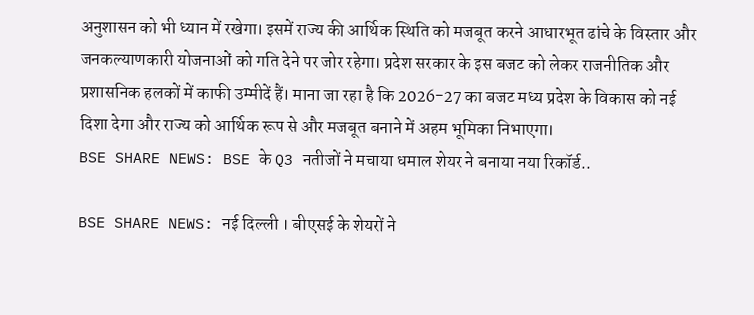अनुशासन को भी ध्यान में रखेगा। इसमें राज्य की आर्थिक स्थिति को मजबूत करने आधारभूत ढांचे के विस्तार और जनकल्याणकारी योजनाओं को गति देने पर जोर रहेगा। प्रदेश सरकार के इस बजट को लेकर राजनीतिक और प्रशासनिक हलकों में काफी उम्मीदें हैं। माना जा रहा है कि 2026-27 का बजट मध्य प्रदेश के विकास को नई दिशा देगा और राज्य को आर्थिक रूप से और मजबूत बनाने में अहम भूमिका निभाएगा।
BSE SHARE NEWS: BSE के Q3 नतीजों ने मचाया धमाल शेयर ने बनाया नया रिकॉर्ड..

BSE SHARE NEWS: नई दिल्ली । बीएसई के शेयरों ने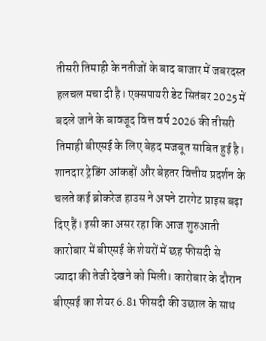तीसरी तिमाही के नतीजों के बाद बाजार में जबरदस्त हलचल मचा दी है। एक्सपायरी डेट सितंबर 2025 में बदले जाने के बावजूद वित्त वर्ष 2026 की तीसरी तिमाही बीएसई के लिए बेहद मजबूत साबित हुई है। शानदार ट्रेडिंग आंकड़ों और बेहतर वित्तीय प्रदर्शन के चलते कई ब्रोकरेज हाउस ने अपने टारगेट प्राइस बढ़ा दिए हैं। इसी का असर रहा कि आज शुरुआती कारोबार में बीएसई के शेयरों में छह फीसदी से ज्यादा की तेजी देखने को मिली। कारोबार के दौरान बीएसई का शेयर 6.81 फीसदी की उछाल के साथ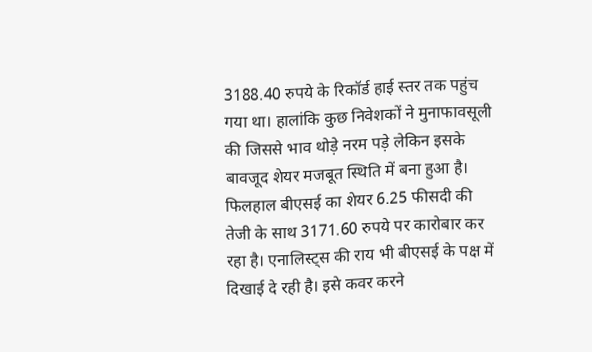3188.40 रुपये के रिकॉर्ड हाई स्तर तक पहुंच गया था। हालांकि कुछ निवेशकों ने मुनाफावसूली की जिससे भाव थोड़े नरम पड़े लेकिन इसके बावजूद शेयर मजबूत स्थिति में बना हुआ है। फिलहाल बीएसई का शेयर 6.25 फीसदी की तेजी के साथ 3171.60 रुपये पर कारोबार कर रहा है। एनालिस्ट्स की राय भी बीएसई के पक्ष में दिखाई दे रही है। इसे कवर करने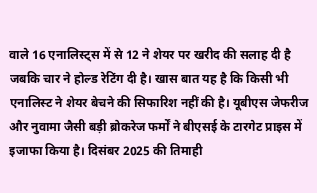वाले 16 एनालिस्ट्स में से 12 ने शेयर पर खरीद की सलाह दी है जबकि चार ने होल्ड रेटिंग दी है। खास बात यह है कि किसी भी एनालिस्ट ने शेयर बेचने की सिफारिश नहीं की है। यूबीएस जेफरीज और नुवामा जैसी बड़ी ब्रोकरेज फर्मों ने बीएसई के टारगेट प्राइस में इजाफा किया है। दिसंबर 2025 की तिमाही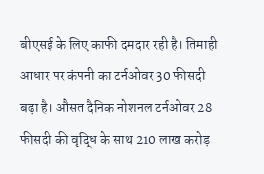बीएसई के लिए काफी दमदार रही है। तिमाही आधार पर कंपनी का टर्नओवर 30 फीसदी बढ़ा है। औसत दैनिक नोशनल टर्नओवर 28 फीसदी की वृद्धि के साथ 210 लाख करोड़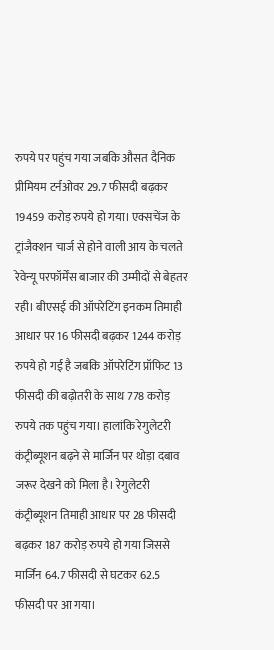रुपये पर पहुंच गया जबकि औसत दैनिक प्रीमियम टर्नओवर 29.7 फीसदी बढ़कर 19459 करोड़ रुपये हो गया। एक्सचेंज के ट्रांजैक्शन चार्ज से होने वाली आय के चलते रेवेन्यू परफॉर्मेंस बाजार की उम्मीदों से बेहतर रही। बीएसई की ऑपरेटिंग इनकम तिमाही आधार पर 16 फीसदी बढ़कर 1244 करोड़ रुपये हो गई है जबकि ऑपरेटिंग प्रॉफिट 13 फीसदी की बढ़ोतरी के साथ 778 करोड़ रुपये तक पहुंच गया। हालांकि रेगुलेटरी कंट्रीब्यूशन बढ़ने से मार्जिन पर थोड़ा दबाव जरूर देखने को मिला है। रेगुलेटरी कंट्रीब्यूशन तिमाही आधार पर 28 फीसदी बढ़कर 187 करोड़ रुपये हो गया जिससे मार्जिन 64.7 फीसदी से घटकर 62.5 फीसदी पर आ गया।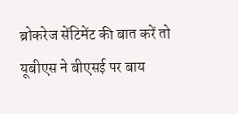ब्रोकरेज सेंटिमेंट की बात करें तो यूबीएस ने बीएसई पर बाय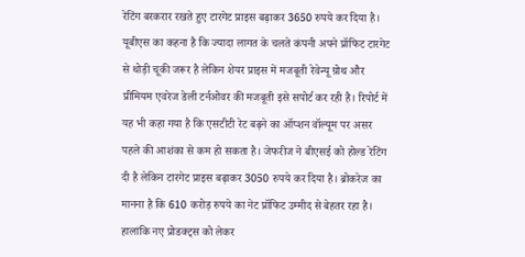रेटिंग बरकरार रखते हुए टारगेट प्राइस बढ़ाकर 3650 रुपये कर दिया है। यूबीएस का कहना है कि ज्यादा लागत के चलते कंपनी अपने प्रॉफिट टारगेट से थोड़ी चूकी जरूर है लेकिन शेयर प्राइस में मजबूती रेवेन्यू ग्रोथ और प्रीमियम एवरेज डेली टर्नओवर की मजबूती इसे सपोर्ट कर रही है। रिपोर्ट में यह भी कहा गया है कि एसटीटी रेट बढ़ने का ऑप्शन वॉल्यूम पर असर पहले की आशंका से कम हो सकता है। जेफरीज ने बीएसई को होल्ड रेटिंग दी है लेकिन टारगेट प्राइस बढ़ाकर 3050 रुपये कर दिया है। ब्रोकरेज का मानना है कि 610 करोड़ रुपये का नेट प्रॉफिट उम्मीद से बेहतर रहा है। हालांकि नए प्रोडक्ट्स को लेकर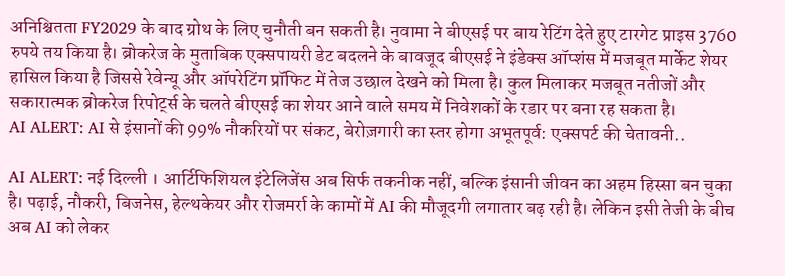अनिश्चितता FY2029 के बाद ग्रोथ के लिए चुनौती बन सकती है। नुवामा ने बीएसई पर बाय रेटिंग देते हुए टारगेट प्राइस 3760 रुपये तय किया है। ब्रोकरेज के मुताबिक एक्सपायरी डेट बदलने के बावजूद बीएसई ने इंडेक्स ऑप्शंस में मजबूत मार्केट शेयर हासिल किया है जिससे रेवेन्यू और ऑपरेटिंग प्रॉफिट में तेज उछाल देखने को मिला है। कुल मिलाकर मजबूत नतीजों और सकारात्मक ब्रोकरेज रिपोर्ट्स के चलते बीएसई का शेयर आने वाले समय में निवेशकों के रडार पर बना रह सकता है।
AI ALERT: AI से इंसानों की 99% नौकरियों पर संकट, बेरोज़गारी का स्तर होगा अभूतपूर्व: एक्सपर्ट की चेतावनी..

AI ALERT: नई दिल्ली । आर्टिफिशियल इंटेलिजेंस अब सिर्फ तकनीक नहीं, बल्कि इंसानी जीवन का अहम हिस्सा बन चुका है। पढ़ाई, नौकरी, बिजनेस, हेल्थकेयर और रोजमर्रा के कामों में AI की मौजूदगी लगातार बढ़ रही है। लेकिन इसी तेजी के बीच अब AI को लेकर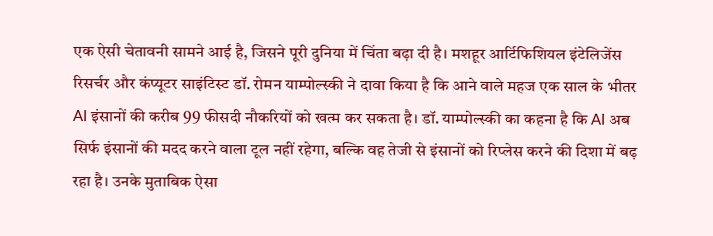एक ऐसी चेतावनी सामने आई है, जिसने पूरी दुनिया में चिंता बढ़ा दी है। मशहूर आर्टिफिशियल इंटेलिजेंस रिसर्चर और कंप्यूटर साइंटिस्ट डॉ. रोमन याम्पोल्स्की ने दावा किया है कि आने वाले महज एक साल के भीतर AI इंसानों की करीब 99 फीसदी नौकरियों को खत्म कर सकता है। डॉ. याम्पोल्स्की का कहना है कि AI अब सिर्फ इंसानों की मदद करने वाला टूल नहीं रहेगा, बल्कि वह तेजी से इंसानों को रिप्लेस करने की दिशा में बढ़ रहा है। उनके मुताबिक ऐसा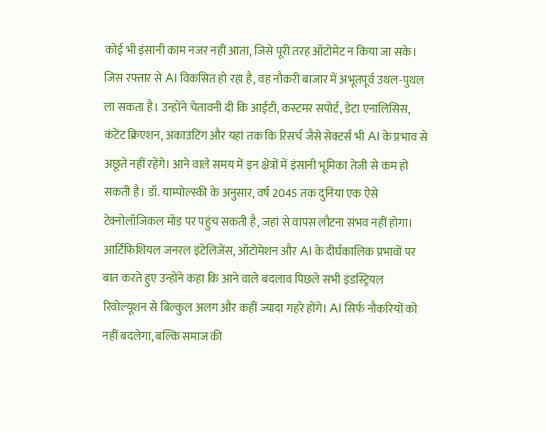कोई भी इंसानी काम नजर नहीं आता, जिसे पूरी तरह ऑटोमेट न किया जा सके। जिस रफ्तार से AI विकसित हो रहा है, वह नौकरी बाजार में अभूतपूर्व उथल-पुथल ला सकता है। उन्होंने चेतावनी दी कि आईटी, कस्टमर सपोर्ट, डेटा एनालिसिस, कंटेंट क्रिएशन, अकाउंटिंग और यहां तक कि रिसर्च जैसे सेक्टर्स भी AI के प्रभाव से अछूते नहीं रहेंगे। आने वाले समय में इन क्षेत्रों में इंसानी भूमिका तेजी से कम हो सकती है। डॉ. याम्पोल्स्की के अनुसार, वर्ष 2045 तक दुनिया एक ऐसे टेक्नोलॉजिकल मोड़ पर पहुंच सकती है, जहां से वापस लौटना संभव नहीं होगा। आर्टिफिशियल जनरल इंटेलिजेंस, ऑटोमेशन और AI के दीर्घकालिक प्रभावों पर बात करते हुए उन्होंने कहा कि आने वाले बदलाव पिछले सभी इंडस्ट्रियल रिवोल्यूशन से बिल्कुल अलग और कहीं ज्यादा गहरे होंगे। AI सिर्फ नौकरियों को नहीं बदलेगा, बल्कि समाज की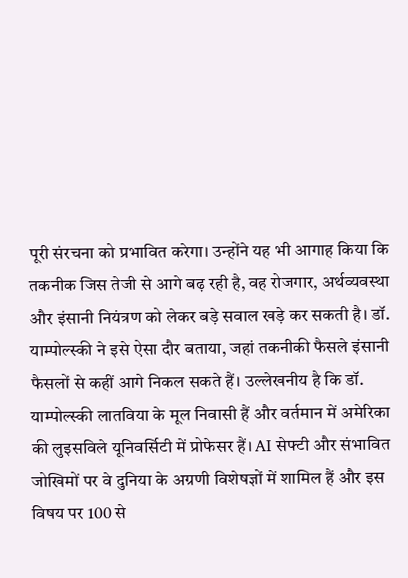पूरी संरचना को प्रभावित करेगा। उन्होंने यह भी आगाह किया कि तकनीक जिस तेजी से आगे बढ़ रही है, वह रोजगार, अर्थव्यवस्था और इंसानी नियंत्रण को लेकर बड़े सवाल खड़े कर सकती है। डॉ. याम्पोल्स्की ने इसे ऐसा दौर बताया, जहां तकनीकी फैसले इंसानी फैसलों से कहीं आगे निकल सकते हैं। उल्लेखनीय है कि डॉ. याम्पोल्स्की लातविया के मूल निवासी हैं और वर्तमान में अमेरिका की लुइसविले यूनिवर्सिटी में प्रोफेसर हैं। AI सेफ्टी और संभावित जोखिमों पर वे दुनिया के अग्रणी विशेषज्ञों में शामिल हैं और इस विषय पर 100 से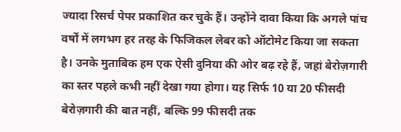ज्यादा रिसर्च पेपर प्रकाशित कर चुके हैं। उन्होंने दावा किया कि अगले पांच वर्षों में लगभग हर तरह के फिजिकल लेबर को ऑटोमेट किया जा सकता है। उनके मुताबिक हम एक ऐसी दुनिया की ओर बढ़ रहे हैं, जहां बेरोज़गारी का स्तर पहले कभी नहीं देखा गया होगा। यह सिर्फ 10 या 20 फीसदी बेरोज़गारी की बात नहीं, बल्कि 99 फीसदी तक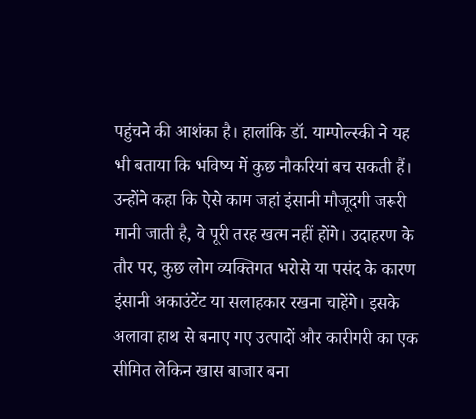पहुंचने की आशंका है। हालांकि डॉ. याम्पोल्स्की ने यह भी बताया कि भविष्य में कुछ नौकरियां बच सकती हैं। उन्होंने कहा कि ऐसे काम जहां इंसानी मौजूदगी जरूरी मानी जाती है, वे पूरी तरह खत्म नहीं होंगे। उदाहरण के तौर पर, कुछ लोग व्यक्तिगत भरोसे या पसंद के कारण इंसानी अकाउंटेंट या सलाहकार रखना चाहेंगे। इसके अलावा हाथ से बनाए गए उत्पादों और कारीगरी का एक सीमित लेकिन खास बाजार बना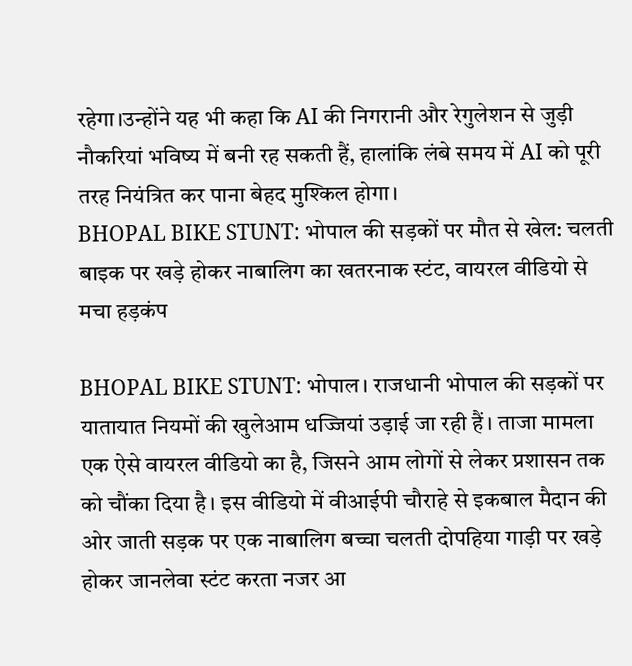रहेगा।उन्होंने यह भी कहा कि AI की निगरानी और रेगुलेशन से जुड़ी नौकरियां भविष्य में बनी रह सकती हैं, हालांकि लंबे समय में AI को पूरी तरह नियंत्रित कर पाना बेहद मुश्किल होगा।
BHOPAL BIKE STUNT: भोपाल की सड़कों पर मौत से खेल: चलती बाइक पर खड़े होकर नाबालिग का खतरनाक स्टंट, वायरल वीडियो से मचा हड़कंप

BHOPAL BIKE STUNT: भोपाल। राजधानी भोपाल की सड़कों पर यातायात नियमों की खुलेआम धज्जियां उड़ाई जा रही हैं। ताजा मामला एक ऐसे वायरल वीडियो का है, जिसने आम लोगों से लेकर प्रशासन तक को चौंका दिया है। इस वीडियो में वीआईपी चौराहे से इकबाल मैदान की ओर जाती सड़क पर एक नाबालिग बच्चा चलती दोपहिया गाड़ी पर खड़े होकर जानलेवा स्टंट करता नजर आ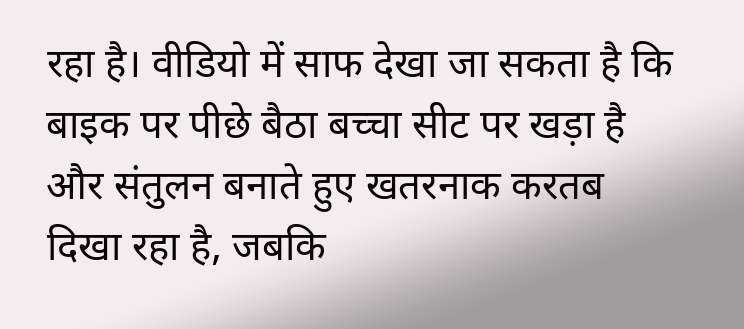रहा है। वीडियो में साफ देखा जा सकता है कि बाइक पर पीछे बैठा बच्चा सीट पर खड़ा है और संतुलन बनाते हुए खतरनाक करतब दिखा रहा है, जबकि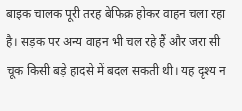बाइक चालक पूरी तरह बेफिक्र होकर वाहन चला रहा है। सड़क पर अन्य वाहन भी चल रहे हैं और जरा सी चूक किसी बड़े हादसे में बदल सकती थी। यह दृश्य न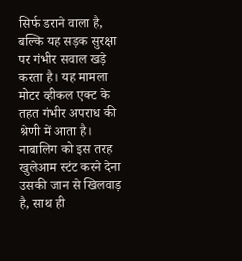सिर्फ डराने वाला है, बल्कि यह सड़क सुरक्षा पर गंभीर सवाल खड़े करता है। यह मामला मोटर व्हीकल एक्ट के तहत गंभीर अपराध की श्रेणी में आता है। नाबालिग को इस तरह खुलेआम स्टंट करने देना उसकी जान से खिलवाड़ है, साथ ही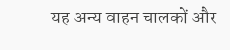यह अन्य वाहन चालकों और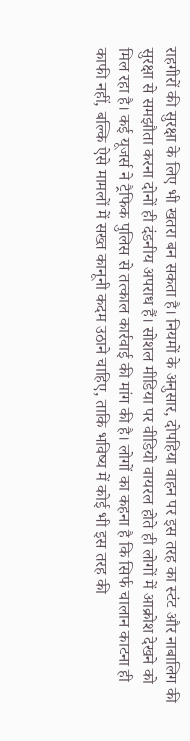राहगीरों की सुरक्षा के लिए भी खतरा बन सकता है। नियमों के अनुसार, दोपहिया वाहन पर इस तरह का स्टंट और नाबालिग की सुरक्षा से समझौता करना दोनों ही दंडनीय अपराध हैं। सोशल मीडिया पर वीडियो वायरल होते ही लोगों में आक्रोश देखने को मिल रहा है। कई यूजर्स ने ट्रैफिक पुलिस से तत्काल कार्रवाई की मांग की है। लोगों का कहना है कि सिर्फ चालान काटना ही काफी नहीं, बल्कि ऐसे मामलों में सख्त कानूनी कदम उठाने चाहिए, ताकि भविष्य में कोई भी इस तरह की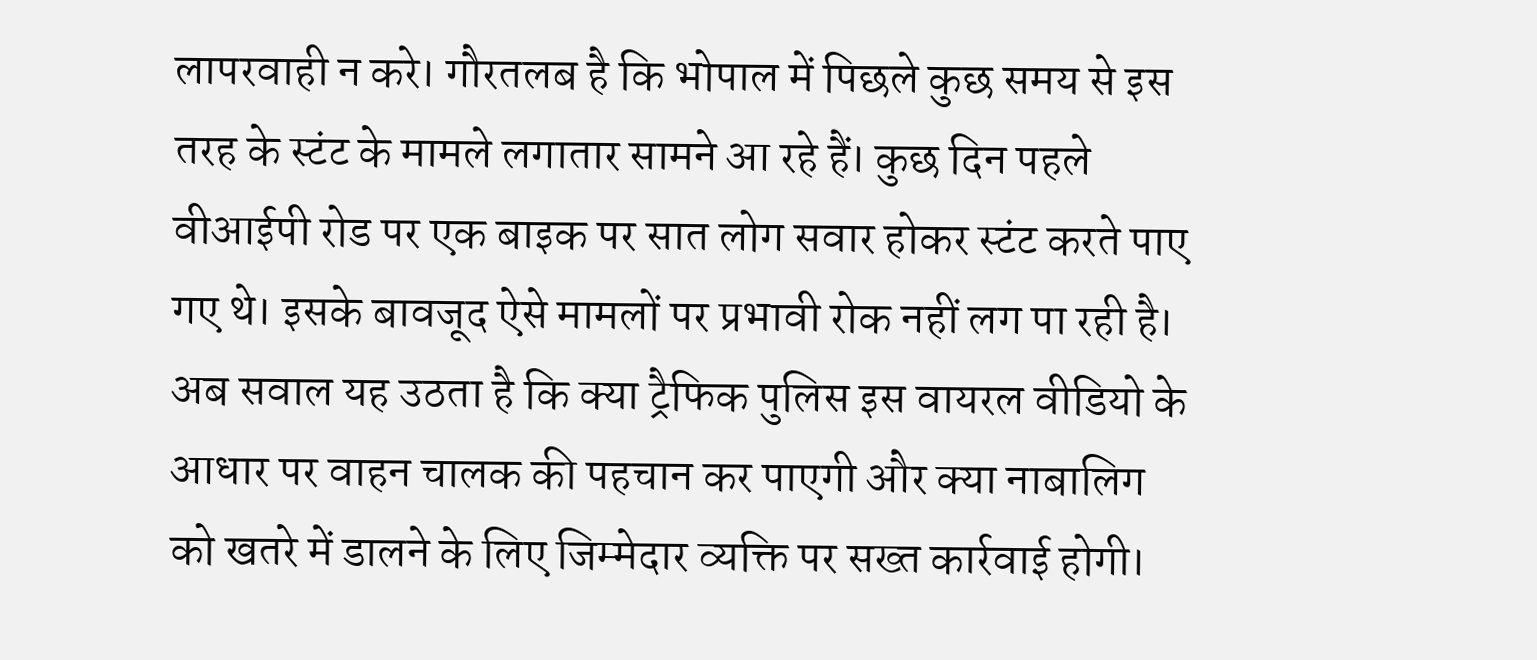लापरवाही न करे। गौरतलब है कि भोपाल में पिछले कुछ समय से इस तरह के स्टंट के मामले लगातार सामने आ रहे हैं। कुछ दिन पहले वीआईपी रोड पर एक बाइक पर सात लोग सवार होकर स्टंट करते पाए गए थे। इसके बावजूद ऐसे मामलों पर प्रभावी रोक नहीं लग पा रही है। अब सवाल यह उठता है कि क्या ट्रैफिक पुलिस इस वायरल वीडियो के आधार पर वाहन चालक की पहचान कर पाएगी और क्या नाबालिग को खतरे में डालने के लिए जिम्मेदार व्यक्ति पर सख्त कार्रवाई होगी।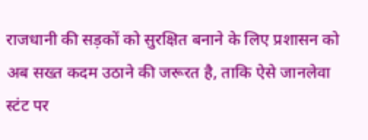राजधानी की सड़कों को सुरक्षित बनाने के लिए प्रशासन को अब सख्त कदम उठाने की जरूरत है, ताकि ऐसे जानलेवा स्टंट पर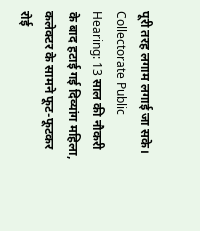पूरी तरह लगाम लगाई जा सके।
Collectorate Public Hearing: 13 साल की नौकरी के बाद हटाई गई दिव्यांग महिला, कलेक्टर के सामने फूट-फूटकर रोई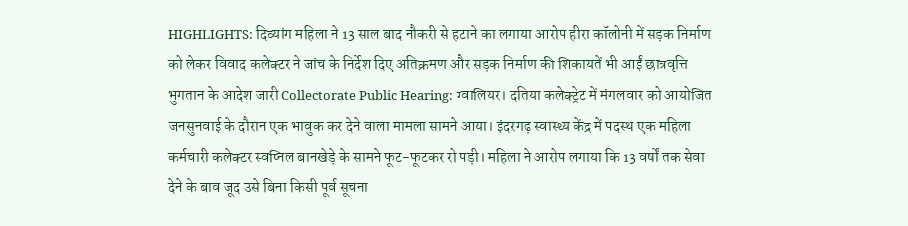HIGHLIGHTS: दिव्यांग महिला ने 13 साल बाद नौकरी से हटाने का लगाया आरोप हीरा कॉलोनी में सड़क निर्माण को लेकर विवाद कलेक्टर ने जांच के निर्देश दिए अतिक्रमण और सड़क निर्माण की शिकायतें भी आईं छात्रवृत्ति भुगतान के आदेश जारी Collectorate Public Hearing: ग्वालियर। दतिया कलेक्ट्रेट में मंगलवार को आयोजित जनसुनवाई के दौरान एक भावुक कर देने वाला मामला सामने आया। इंदरगढ़ स्वास्थ्य केंद्र में पदस्थ एक महिला कर्मचारी कलेक्टर स्वप्निल बानखेड़े के सामने फूट-फूटकर रो पड़ी। महिला ने आरोप लगाया कि 13 वर्षों तक सेवा देने के बाव जूद उसे बिना किसी पूर्व सूचना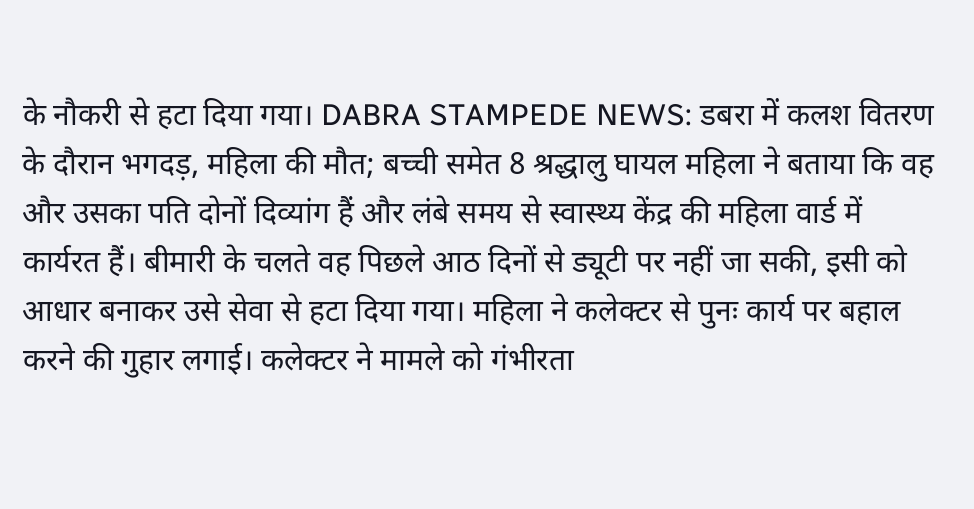के नौकरी से हटा दिया गया। DABRA STAMPEDE NEWS: डबरा में कलश वितरण के दौरान भगदड़, महिला की मौत; बच्ची समेत 8 श्रद्धालु घायल महिला ने बताया कि वह और उसका पति दोनों दिव्यांग हैं और लंबे समय से स्वास्थ्य केंद्र की महिला वार्ड में कार्यरत हैं। बीमारी के चलते वह पिछले आठ दिनों से ड्यूटी पर नहीं जा सकी, इसी को आधार बनाकर उसे सेवा से हटा दिया गया। महिला ने कलेक्टर से पुनः कार्य पर बहाल करने की गुहार लगाई। कलेक्टर ने मामले को गंभीरता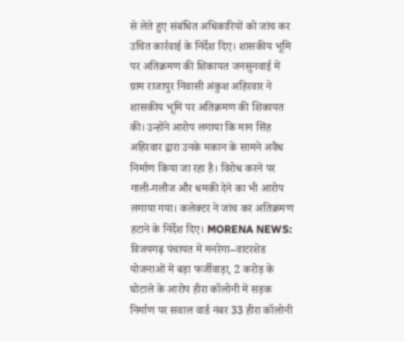से लेते हुए संबंधित अधिकारियों को जांच कर उचित कार्रवाई के निर्देश दिए। शासकीय भूमि पर अतिक्रमण की शिकायत जनसुनवाई में ग्राम राजापुर निवासी अंकुश अहिरवार ने शासकीय भूमि पर अतिक्रमण की शिकायत की। उन्होंने आरोप लगाया कि मान सिंह अहिरवार द्वारा उनके मकान के सामने अवैध निर्माण किया जा रहा है। विरोध करने पर गाली-गलौज और धमकी देने का भी आरोप लगाया गया। कलेक्टर ने जांच कर अतिक्रमण हटाने के निर्देश दिए। MORENA NEWS: विजयगढ़ पंचायत में मनरेगा–वाटरशेड योजनाओं में बड़ा फर्जीवाड़ा, 2 करोड़ के घोटाले के आरोप हीरा कॉलोनी में सड़क निर्माण पर सवाल वार्ड नंबर 33 हीरा कॉलोनी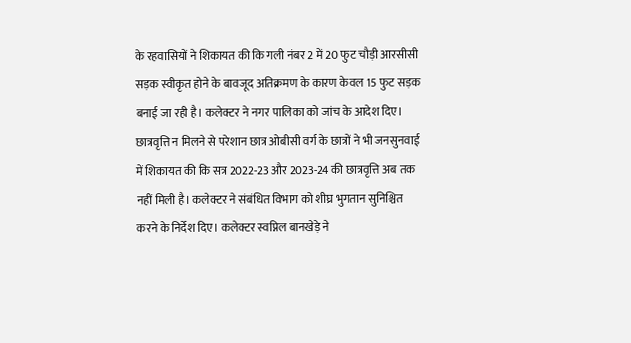के रहवासियों ने शिकायत की कि गली नंबर 2 में 20 फुट चौड़ी आरसीसी सड़क स्वीकृत होने के बावजूद अतिक्रमण के कारण केवल 15 फुट सड़क बनाई जा रही है। कलेक्टर ने नगर पालिका को जांच के आदेश दिए। छात्रवृत्ति न मिलने से परेशान छात्र ओबीसी वर्ग के छात्रों ने भी जनसुनवाई में शिकायत की कि सत्र 2022-23 और 2023-24 की छात्रवृत्ति अब तक नहीं मिली है। कलेक्टर ने संबंधित विभाग को शीघ्र भुगतान सुनिश्चित करने के निर्देश दिए। कलेक्टर स्वप्निल बानखेड़े ने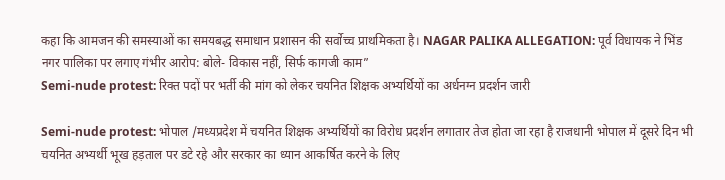कहा कि आमजन की समस्याओं का समयबद्ध समाधान प्रशासन की सर्वोच्च प्राथमिकता है। NAGAR PALIKA ALLEGATION: पूर्व विधायक ने भिंड नगर पालिका पर लगाए गंभीर आरोप: बोले- विकास नहीं, सिर्फ कागजी काम”
Semi-nude protest: रिक्त पदों पर भर्ती की मांग को लेकर चयनित शिक्षक अभ्यर्थियों का अर्धनग्न प्रदर्शन जारी

Semi-nude protest: भोपाल /मध्यप्रदेश में चयनित शिक्षक अभ्यर्थियों का विरोध प्रदर्शन लगातार तेज होता जा रहा है राजधानी भोपाल में दूसरे दिन भी चयनित अभ्यर्थी भूख हड़ताल पर डटे रहे और सरकार का ध्यान आकर्षित करने के लिए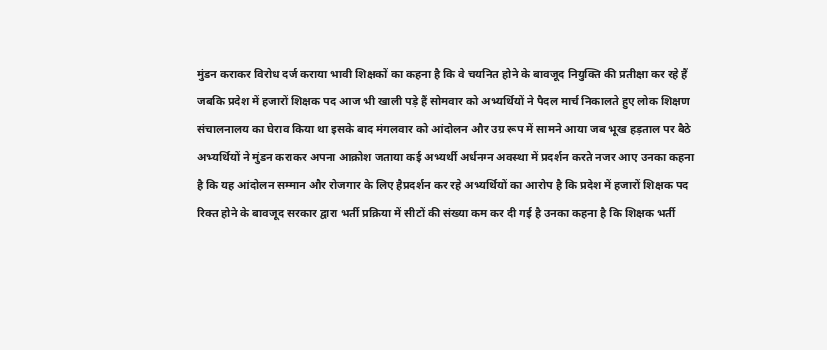मुंडन कराकर विरोध दर्ज कराया भावी शिक्षकों का कहना है कि वे चयनित होने के बावजूद नियुक्ति की प्रतीक्षा कर रहे हैं जबकि प्रदेश में हजारों शिक्षक पद आज भी खाली पड़े हैं सोमवार को अभ्यर्थियों ने पैदल मार्च निकालते हुए लोक शिक्षण संचालनालय का घेराव किया था इसके बाद मंगलवार को आंदोलन और उग्र रूप में सामने आया जब भूख हड़ताल पर बैठे अभ्यर्थियों ने मुंडन कराकर अपना आक्रोश जताया कई अभ्यर्थी अर्धनग्न अवस्था में प्रदर्शन करते नजर आए उनका कहना है कि यह आंदोलन सम्मान और रोजगार के लिए हैप्रदर्शन कर रहे अभ्यर्थियों का आरोप है कि प्रदेश में हजारों शिक्षक पद रिक्त होने के बावजूद सरकार द्वारा भर्ती प्रक्रिया में सीटों की संख्या कम कर दी गई है उनका कहना है कि शिक्षक भर्ती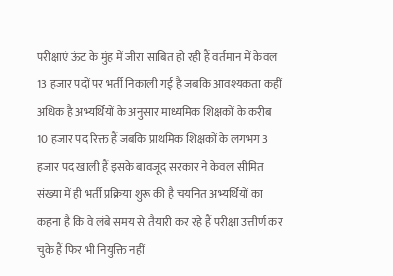परीक्षाएं ऊंट के मुंह में जीरा साबित हो रही हैं वर्तमान में केवल 13 हजार पदों पर भर्ती निकाली गई है जबकि आवश्यकता कहीं अधिक है अभ्यर्थियों के अनुसार माध्यमिक शिक्षकों के करीब 10 हजार पद रिक्त हैं जबकि प्राथमिक शिक्षकों के लगभग 3 हजार पद खाली हैं इसके बावजूद सरकार ने केवल सीमित संख्या में ही भर्ती प्रक्रिया शुरू की है चयनित अभ्यर्थियों का कहना है कि वे लंबे समय से तैयारी कर रहे हैं परीक्षा उत्तीर्ण कर चुके हैं फिर भी नियुक्ति नहीं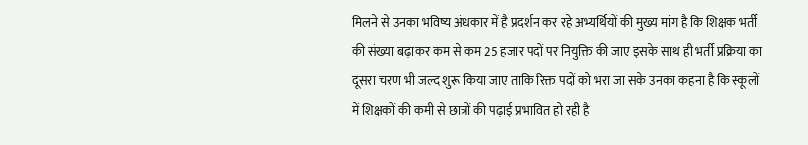मिलने से उनका भविष्य अंधकार में है प्रदर्शन कर रहे अभ्यर्थियों की मुख्य मांग है कि शिक्षक भर्ती की संख्या बढ़ाकर कम से कम 25 हजार पदों पर नियुक्ति की जाए इसके साथ ही भर्ती प्रक्रिया का दूसरा चरण भी जल्द शुरू किया जाए ताकि रिक्त पदों को भरा जा सके उनका कहना है कि स्कूलों में शिक्षकों की कमी से छात्रों की पढ़ाई प्रभावित हो रही है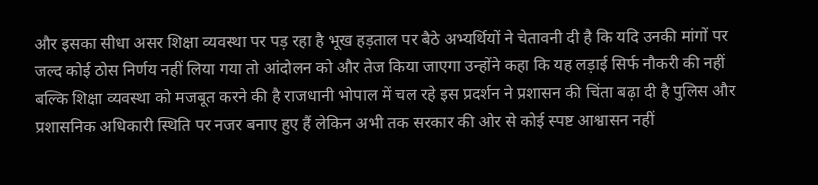और इसका सीधा असर शिक्षा व्यवस्था पर पड़ रहा है भूख हड़ताल पर बैठे अभ्यर्थियों ने चेतावनी दी है कि यदि उनकी मांगों पर जल्द कोई ठोस निर्णय नहीं लिया गया तो आंदोलन को और तेज किया जाएगा उन्होंने कहा कि यह लड़ाई सिर्फ नौकरी की नहीं बल्कि शिक्षा व्यवस्था को मजबूत करने की है राजधानी भोपाल में चल रहे इस प्रदर्शन ने प्रशासन की चिंता बढ़ा दी है पुलिस और प्रशासनिक अधिकारी स्थिति पर नजर बनाए हुए हैं लेकिन अभी तक सरकार की ओर से कोई स्पष्ट आश्वासन नहीं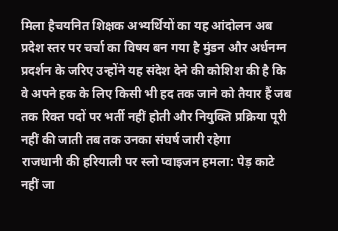मिला हैचयनित शिक्षक अभ्यर्थियों का यह आंदोलन अब प्रदेश स्तर पर चर्चा का विषय बन गया है मुंडन और अर्धनग्न प्रदर्शन के जरिए उन्होंने यह संदेश देने की कोशिश की है कि वे अपने हक के लिए किसी भी हद तक जाने को तैयार हैं जब तक रिक्त पदों पर भर्ती नहीं होती और नियुक्ति प्रक्रिया पूरी नहीं की जाती तब तक उनका संघर्ष जारी रहेगा
राजधानी की हरियाली पर स्लो प्वाइजन हमला: पेड़ काटे नहीं जा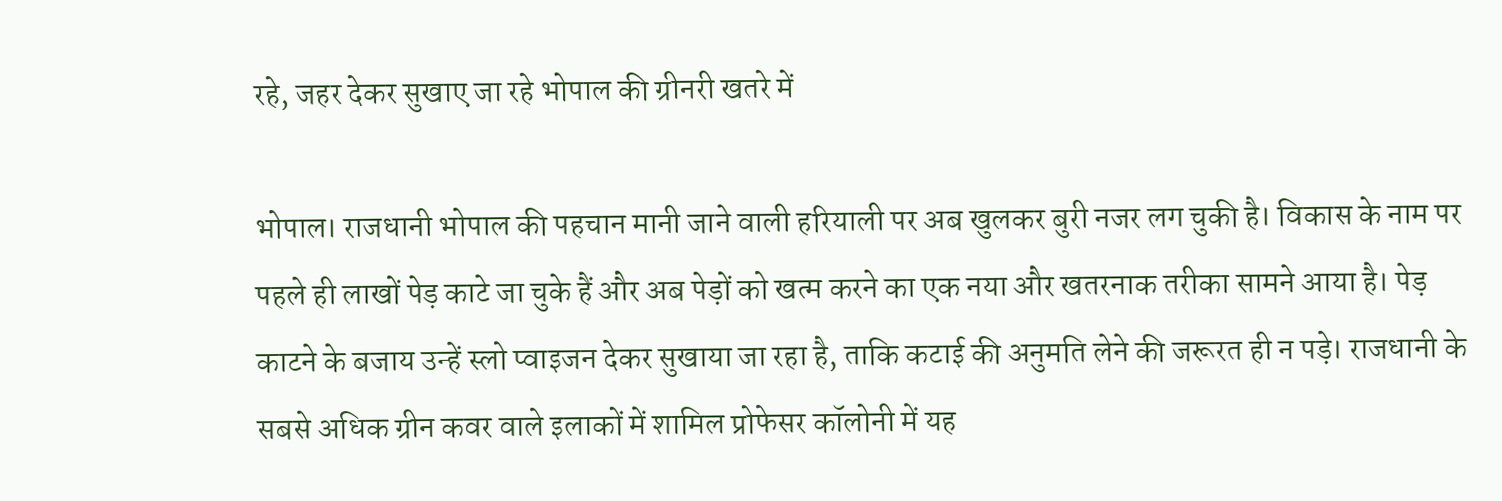रहे, जहर देकर सुखाए जा रहे भोपाल की ग्रीनरी खतरे में

भोपाल। राजधानी भोपाल की पहचान मानी जाने वाली हरियाली पर अब खुलकर बुरी नजर लग चुकी है। विकास के नाम पर पहले ही लाखों पेड़ काटे जा चुके हैं और अब पेड़ों को खत्म करने का एक नया और खतरनाक तरीका सामने आया है। पेड़ काटने के बजाय उन्हें स्लो प्वाइजन देकर सुखाया जा रहा है, ताकि कटाई की अनुमति लेने की जरूरत ही न पड़े। राजधानी के सबसे अधिक ग्रीन कवर वाले इलाकों में शामिल प्रोफेसर कॉलोनी में यह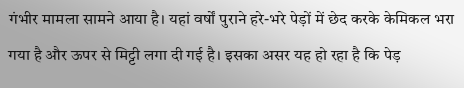गंभीर मामला सामने आया है। यहां वर्षों पुराने हरे-भरे पेड़ों में छेद करके केमिकल भरा गया है और ऊपर से मिट्टी लगा दी गई है। इसका असर यह हो रहा है कि पेड़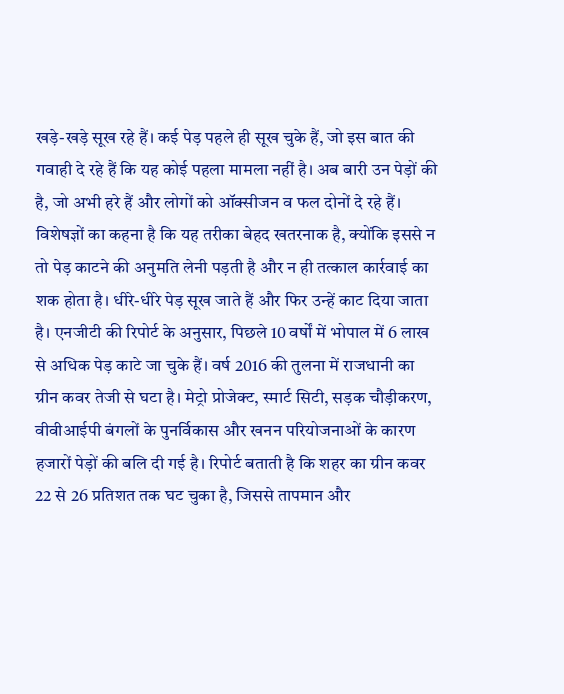खड़े-खड़े सूख रहे हैं। कई पेड़ पहले ही सूख चुके हैं, जो इस बात की गवाही दे रहे हैं कि यह कोई पहला मामला नहीं है। अब बारी उन पेड़ों की है, जो अभी हरे हैं और लोगों को ऑक्सीजन व फल दोनों दे रहे हैं। विशेषज्ञों का कहना है कि यह तरीका बेहद खतरनाक है, क्योंकि इससे न तो पेड़ काटने की अनुमति लेनी पड़ती है और न ही तत्काल कार्रवाई का शक होता है। धीरे-धीरे पेड़ सूख जाते हैं और फिर उन्हें काट दिया जाता है। एनजीटी की रिपोर्ट के अनुसार, पिछले 10 वर्षों में भोपाल में 6 लाख से अधिक पेड़ काटे जा चुके हैं। वर्ष 2016 की तुलना में राजधानी का ग्रीन कवर तेजी से घटा है। मेट्रो प्रोजेक्ट, स्मार्ट सिटी, सड़क चौड़ीकरण, वीवीआईपी बंगलों के पुनर्विकास और खनन परियोजनाओं के कारण हजारों पेड़ों की बलि दी गई है। रिपोर्ट बताती है कि शहर का ग्रीन कवर 22 से 26 प्रतिशत तक घट चुका है, जिससे तापमान और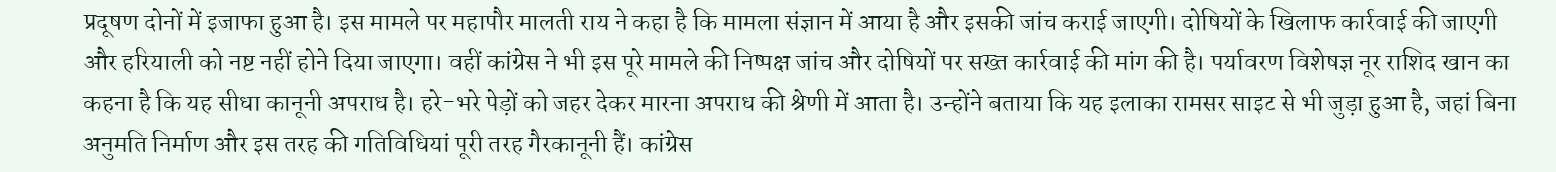प्रदूषण दोनों में इजाफा हुआ है। इस मामले पर महापौर मालती राय ने कहा है कि मामला संज्ञान में आया है और इसकी जांच कराई जाएगी। दोषियों के खिलाफ कार्रवाई की जाएगी और हरियाली को नष्ट नहीं होने दिया जाएगा। वहीं कांग्रेस ने भी इस पूरे मामले की निष्पक्ष जांच और दोषियों पर सख्त कार्रवाई की मांग की है। पर्यावरण विशेषज्ञ नूर राशिद खान का कहना है कि यह सीधा कानूनी अपराध है। हरे-भरे पेड़ों को जहर देकर मारना अपराध की श्रेणी में आता है। उन्होंने बताया कि यह इलाका रामसर साइट से भी जुड़ा हुआ है, जहां बिना अनुमति निर्माण और इस तरह की गतिविधियां पूरी तरह गैरकानूनी हैं। कांग्रेस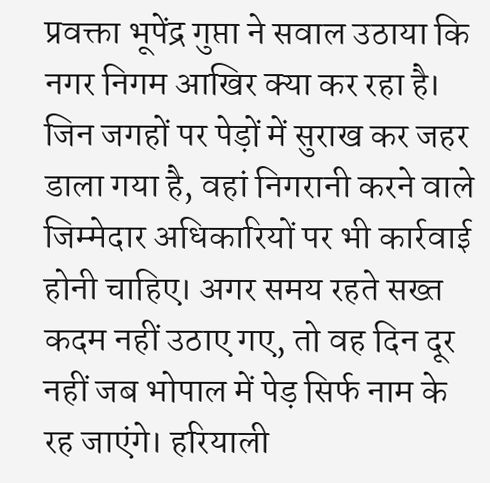प्रवक्ता भूपेंद्र गुप्ता ने सवाल उठाया कि नगर निगम आखिर क्या कर रहा है। जिन जगहों पर पेड़ों में सुराख कर जहर डाला गया है, वहां निगरानी करने वाले जिम्मेदार अधिकारियों पर भी कार्रवाई होनी चाहिए। अगर समय रहते सख्त कदम नहीं उठाए गए, तो वह दिन दूर नहीं जब भोपाल में पेड़ सिर्फ नाम के रह जाएंगे। हरियाली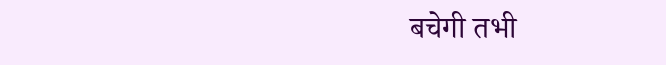बचेगी तभी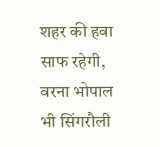शहर की हवा साफ रहेगी, वरना भोपाल भी सिंगरौली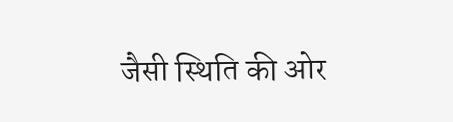जैसी स्थिति की ओर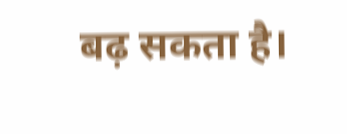बढ़ सकता है।